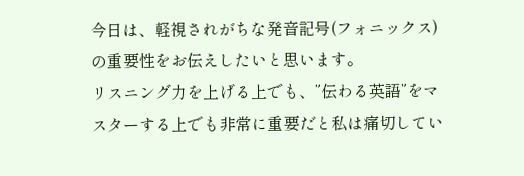今日は、軽視されがちな発音記号(フォニックス)の重要性をお伝えしたいと思います。
リスニング力を上げる上でも、”伝わる英語”をマスターする上でも非常に重要だと私は痛切してい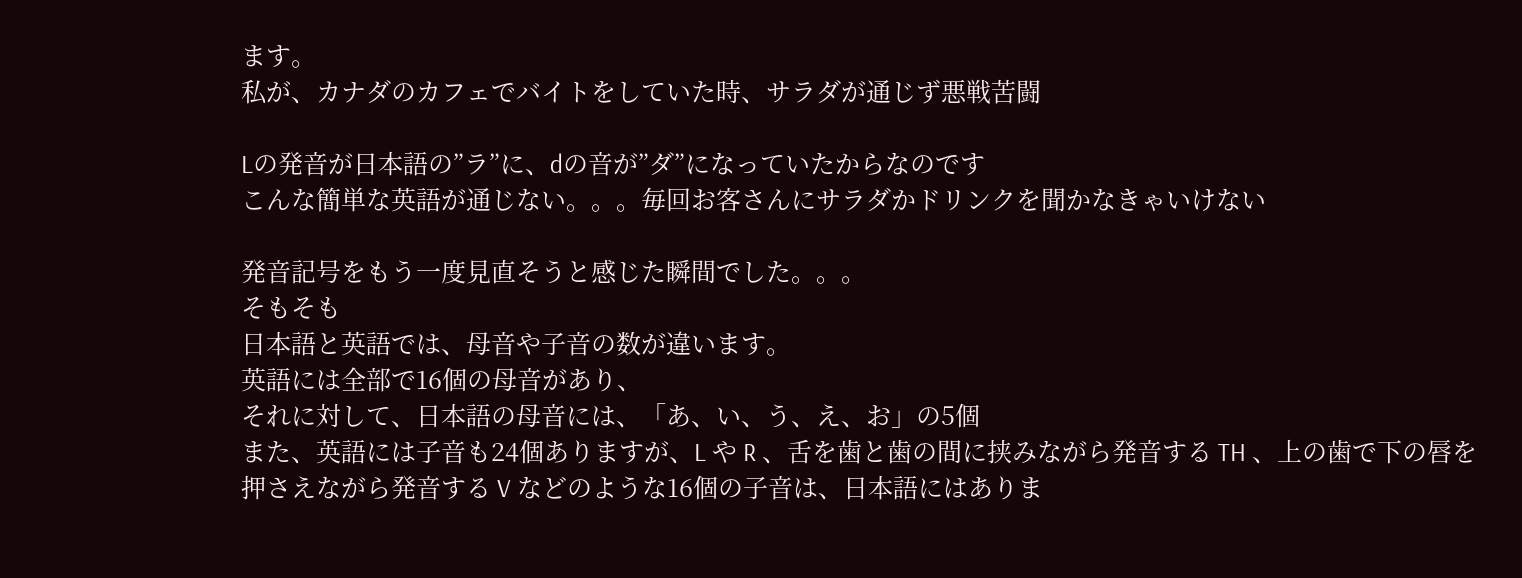ます。
私が、カナダのカフェでバイトをしていた時、サラダが通じず悪戦苦闘

Lの発音が日本語の”ラ”に、dの音が”ダ”になっていたからなのです
こんな簡単な英語が通じない。。。毎回お客さんにサラダかドリンクを聞かなきゃいけない

発音記号をもう一度見直そうと感じた瞬間でした。。。
そもそも
日本語と英語では、母音や子音の数が違います。
英語には全部で16個の母音があり、
それに対して、日本語の母音には、「あ、い、う、え、お」の5個
また、英語には子音も24個ありますが、L や R 、舌を歯と歯の間に挟みながら発音する TH 、上の歯で下の唇を押さえながら発音する V などのような16個の子音は、日本語にはありま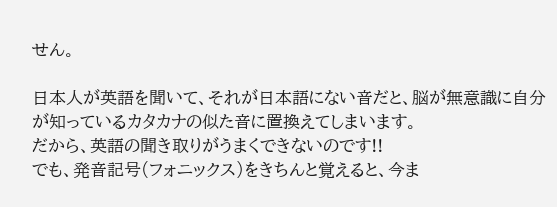せん。

日本人が英語を聞いて、それが日本語にない音だと、脳が無意識に自分が知っているカタカナの似た音に置換えてしまいます。
だから、英語の聞き取りがうまくできないのです!!
でも、発音記号(フォニックス)をきちんと覚えると、今ま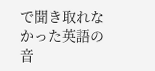で聞き取れなかった英語の音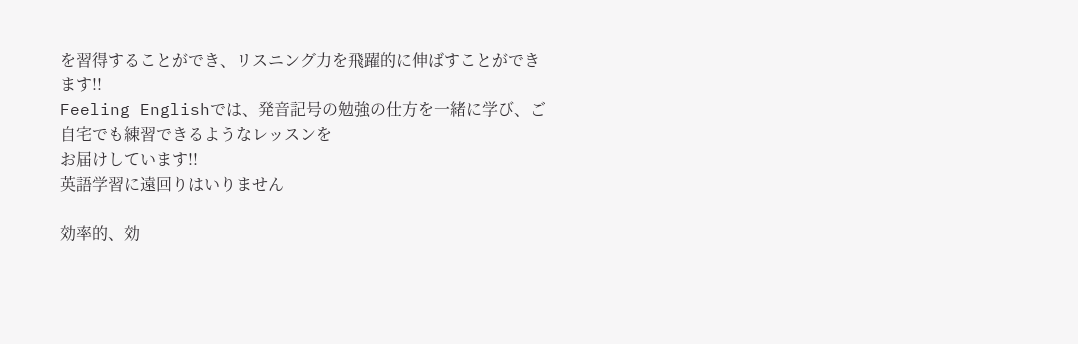を習得することができ、リスニング力を飛躍的に伸ばすことができます!!
Feeling Englishでは、発音記号の勉強の仕方を一緒に学び、ご自宅でも練習できるようなレッスンを
お届けしています!!
英語学習に遠回りはいりません

効率的、効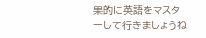果的に英語をマスターして行きましょうね